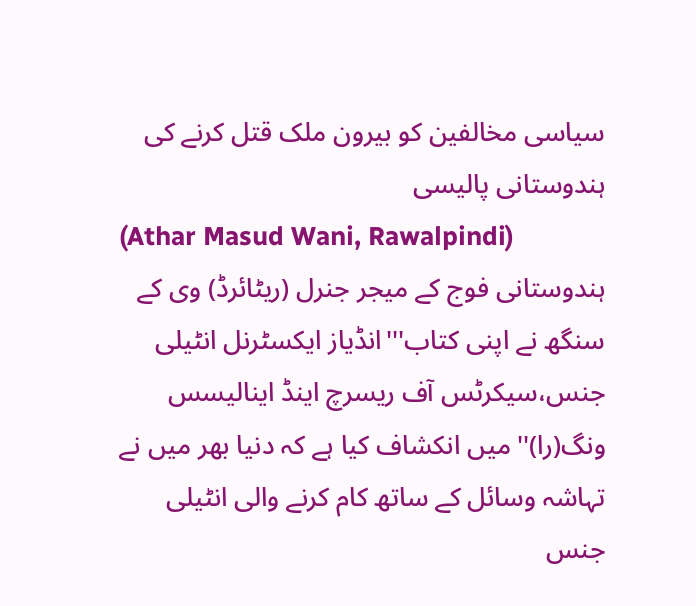سیاسی مخالفین کو بیرون ملک قتل کرنے کی ہندوستانی پالیسی
(Athar Masud Wani, Rawalpindi)
ہندوستانی فوج کے میجر جنرل (ریٹائرڈ) وی کے سنگھ نے اپنی کتاب'''انڈیاز ایکسٹرنل انٹیلی جنس،سیکرٹس آف ریسرچ اینڈ اینالیسس ونگ(را)'' میں انکشاف کیا ہے کہ دنیا بھر میں نے تہاشہ وسائل کے ساتھ کام کرنے والی انٹیلی جنس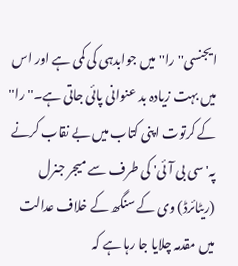ایجنسی'' را'' میں جوابدہی کی کمی ہے اور اس میں بہت زیادہ بد عنوانی پائی جاتی ہے۔'' را'' کے کرتوت اپنی کتاب میں بے نقاب کرنے پہ' سی بی آئی' کی طرف سے میجر جنرل (ریٹائرڈ) وی کے سنگھ کے خلاف عدالت میں مقدمہ چلایا جا رہا ہے کہ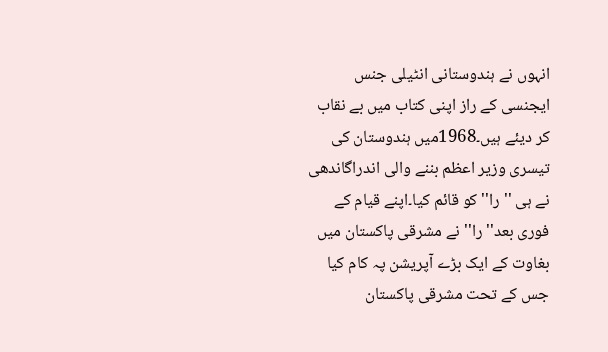انہوں نے ہندوستانی انٹیلی جنس ایجنسی کے راز اپنی کتاب میں بے نقاب کر دیئے ہیں۔1968میں ہندوستان کی تیسری وزیر اعظم بننے والی اندراگاندھی نے ہی '' را'' کو قائم کیا۔اپنے قیام کے فوری بعد'' را'' نے مشرقی پاکستان میں بغاوت کے ایک بڑے آپریشن پہ کام کیا جس کے تحت مشرقی پاکستان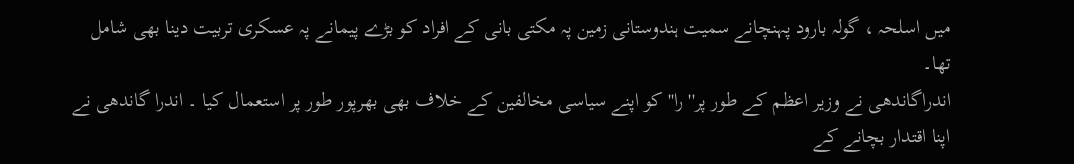میں اسلحہ ، گولہ بارود پہنچانے سمیت ہندوستانی زمین پہ مکتی بانی کے افراد کو بڑے پیمانے پہ عسکری تربیت دینا بھی شامل تھا۔
اندراگاندھی نے وزیر اعظم کے طور پر'' را'' کو اپنے سیاسی مخالفین کے خلاف بھی بھرپور طور پر استعمال کیا ۔ اندرا گاندھی نے اپنا اقتدار بچانے کے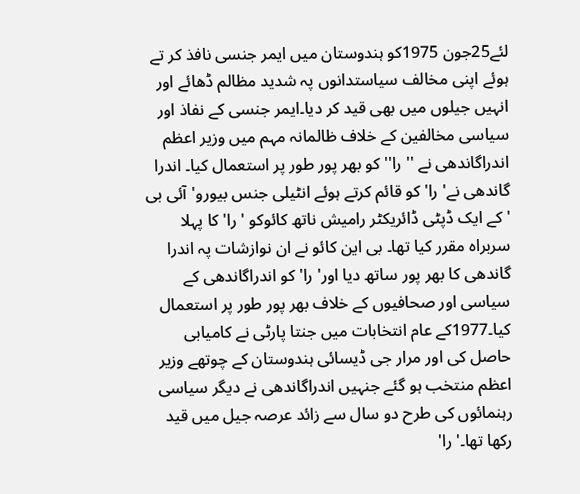لئے25جون 1975کو ہندوستان میں ایمر جنسی نافذ کر تے ہوئے اپنی مخالف سیاستدانوں پہ شدید مظالم ڈھائے اور انہیں جیلوں میں بھی قید کر دیا۔ایمر جنسی کے نفاذ اور سیاسی مخالفین کے خلاف ظالمانہ مہم میں وزیر اعظم اندراگاندھی نے '' را'' کو بھر پور طور پر استعمال کیا۔ اندرا گاندھی نے' را' کو قائم کرتے ہوئے انٹیلی جنس بیورو'آئی بی ' کے ایک ڈپٹی ڈائریکٹر رامیش ناتھ کائوکو ' را' کا پہلا سربراہ مقرر کیا تھا۔ بی این کائو نے ان نوازشات پہ اندرا گاندھی کا بھر پور ساتھ دیا اور' را' کو اندراگاندھی کے سیاسی اور صحافیوں کے خلاف بھر پور طور پر استعمال کیا۔1977کے عام انتخابات میں جنتا پارٹی نے کامیابی حاصل کی اور مرار جی ڈیسائی ہندوستان کے چوتھے وزیر اعظم منتخب ہو گئے جنہیں اندراگاندھی نے دیگر سیاسی رہنمائوں کی طرح دو سال سے زائد عرصہ جیل میں قید رکھا تھا۔' را'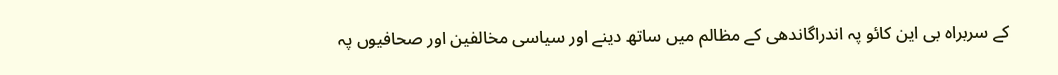کے سربراہ بی این کائو پہ اندراگاندھی کے مظالم میں ساتھ دینے اور سیاسی مخالفین اور صحافیوں پہ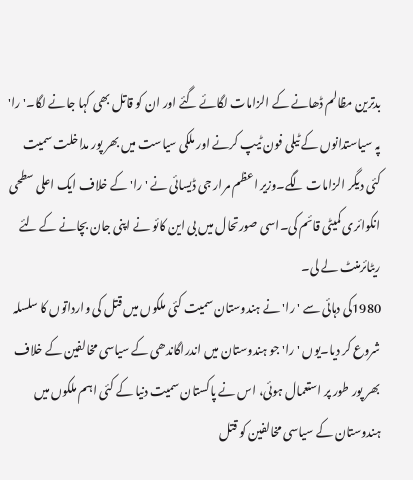بدترین مظالم ڈھانے کے الزامات لگائے گئے اور ان کو قاتل بھی کہا جانے لگا۔' را' پہ سیاستدانوں کے ٹیلی فون ٹیپ کرنے اور ملکی سیاست میں بھر پور مداخلت سمیت کئی دیگر الزامات لگے۔وزیر اعظم مرار جی ڈیسائی نے ' را' کے خلاف ایک اعلی سطحی انکوائری کمیٹی قائم کی۔اسی صورتحال میں بی این کائو نے اپنی جان بچانے کے لئے ریٹائرمنٹ لے لی۔
1980کی دہائی سے ' را' نے ہندوستان سمیت کئی ملکوں میں قتل کی وارداتوں کا سلسلہ شروع کر دیا۔یوں ' را' جو ہندوستان میں اندراگاندھی کے سیاسی مخالفین کے خلاف بھر پور طور پر استعمال ہوئی، اس نے پاکستان سمیت دنیا کے کئی اہم ملکوں میں ہندوستان کے سیاسی مخالفین کو قتل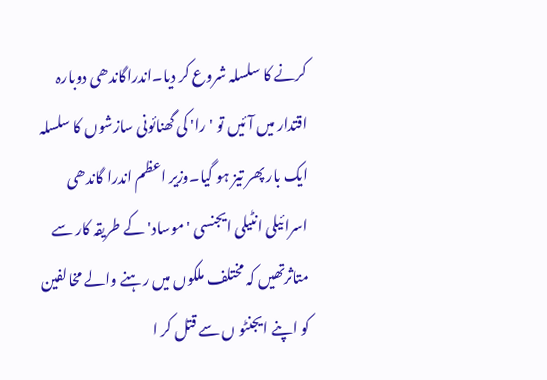کرنے کا سلسلہ شروع کر دیا۔اندراگاندھی دوبارہ اقتدار میں آئیں تو ' را' کی گھنائونی سازشوں کا سلسلہ ایک بار پھر تیز ہو گیا۔وزیر اعظم اندرا گاندھی اسرائیلی انٹیلی ایجنسی ' موساد' کے طریقہ کار سے متاثرتھیں کہ مختلف ملکوں میں رہنے والے مخالفین کو اپنے ایجنٹو ں سے قتل کر ا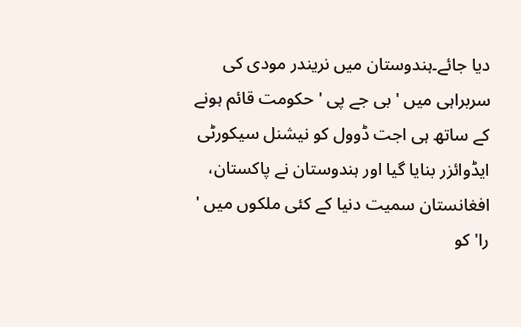دیا جائے۔ہندوستان میں نریندر مودی کی سربراہی میں ' بی جے پی ' حکومت قائم ہونے کے ساتھ ہی اجت ڈوول کو نیشنل سیکورٹی ایڈوائزر بنایا گیا اور ہندوستان نے پاکستان، افغانستان سمیت دنیا کے کئی ملکوں میں ' را' کو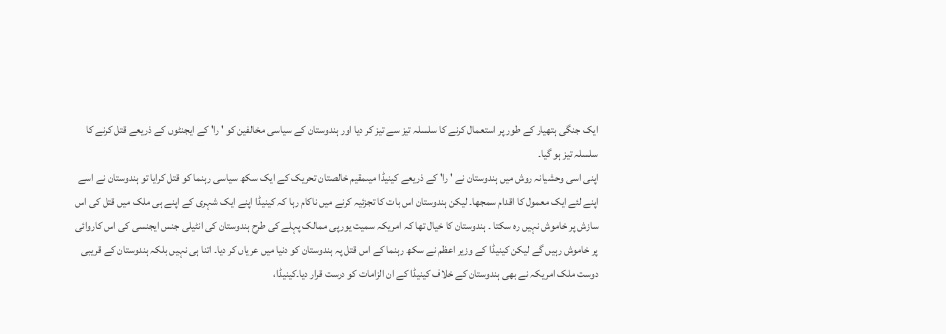ایک جنگی ہتھیار کے طور پر استعمال کرنے کا سلسلہ تیز سے تیز کر دیا اور ہندوستان کے سیاسی مخالفین کو ' را' کے ایجنٹوں کے ذریعے قتل کرنے کا سلسلہ تیز ہو گیا۔
اپنی اسی وحشیانہ روش میں ہندوستان نے ' را' کے ذریعے کینیڈا میںمقیم خالصتان تحریک کے ایک سکھ سیاسی رہنما کو قتل کرایا تو ہندوستان نے اسے اپنے لئے ایک معمول کا اقدام سمجھا۔ لیکن ہندوستان اس بات کا تجزئیہ کرنے میں ناکام رہا کہ کینیڈا اپنے ایک شہری کے اپنے ہی ملک میں قتل کی اس سازش پر خاموش نہیں رہ سکتا ۔ ہندوستان کا خیال تھا کہ امریکہ سمیت یورپی ممالک پہلے کی طرح ہندوستان کی انٹیلی جنس ایجنسی کی اس کاروائی پر خاموش رہیں گے لیکن کینیڈا کے وزیر اعظم نے سکھ رہنما کے اس قتل پہ ہندوستان کو دنیا میں عریاں کر دیا۔ اتنا ہی نہیں بلکہ ہندوستان کے قریبی دوست ملک امریکہ نے بھی ہندوستان کے خلاف کینیڈا کے ان الزامات کو درست قرار دیا۔کینیڈا،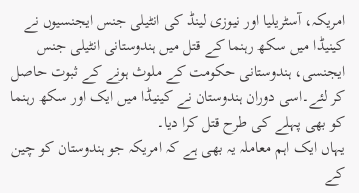امریکہ، آسٹریلیا اور نیوزی لینڈ کی انٹیلی جنس ایجنسیوں نے کینیڈا میں سکھ رہنما کے قتل میں ہندوستانی انٹیلی جنس ایجنسی، ہندوستانی حکومت کے ملوث ہونے کے ثبوت حاصل کر لئے۔اسی دوران ہندوستان نے کینیڈا میں ایک اور سکھ رہنما کو بھی پہلے کی طرح قتل کرا دیا۔
یہاں ایک اہم معاملہ یہ بھی ہے کہ امریکہ جو ہندوستان کو چین کے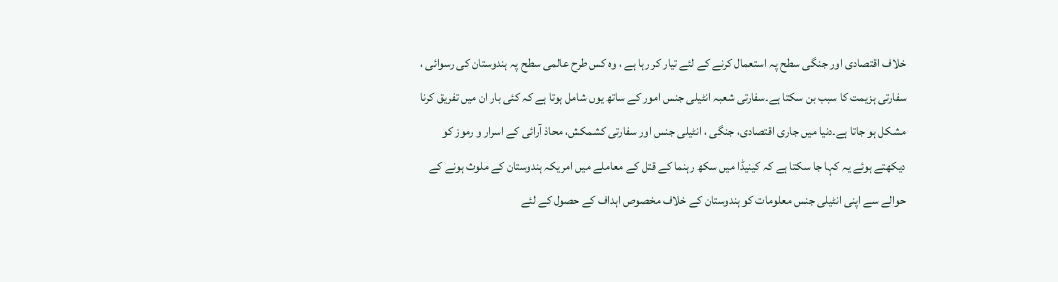خلاف اقتصادی اور جنگی سطح پہ استعمال کرنے کے لئے تیار کر رہا ہے ، وہ کس طرح عالمی سطح پہ ہندوستان کی رسوائی ، سفارتی ہزیمت کا سبب بن سکتا ہے۔سفارتی شعبہ انٹیلی جنس امور کے ساتھ یوں شامل ہوتا ہے کہ کئی بار ان میں تفریق کرنا مشکل ہو جاتا ہے۔دنیا میں جاری اقتصادی، جنگی ، انٹیلی جنس اور سفارتی کشمکش، محاذ آرائی کے اسرار و رموز کو دیکھتے ہوئے یہ کہا جا سکتا ہے کہ کینیڈا میں سکھ رہنما کے قتل کے معاملے میں امریکہ ہندوستان کے ملوث ہونے کے حوالے سے اپنی انٹیلی جنس معلومات کو ہندوستان کے خلاف مخصوص اہداف کے حصول کے لئے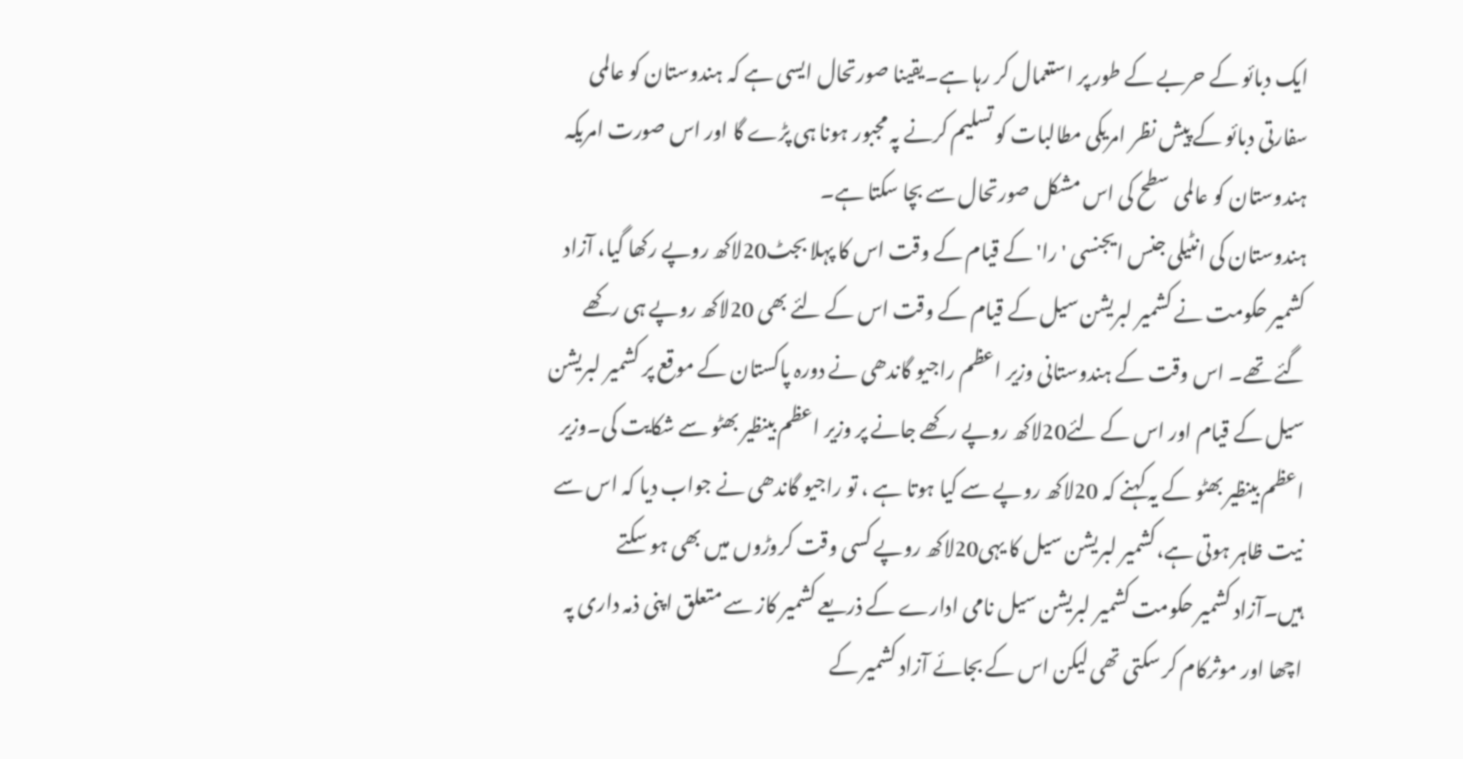ایک دبائو کے حربے کے طور پر استعمال کر رہا ہے۔یقینا صورتحال ایسی ہے کہ ہندوستان کو عالمی سفارتی دبائو کے پیش نظر امریکی مطالبات کو تسلیم کرنے پہ مجبور ہونا ہی پڑے گا اور اس صورت امریکہ ہندوستان کو عالمی سطح کی اس مشکل صورتحال سے بچا سکتا ہے۔
ہندوستان کی انٹیلی جنس ایجنسی ' را' کے قیام کے وقت اس کا پہلا بجٹ20لاکھ روپے رکھا گیا، آزاد کشمیر حکومت نے کشمیر لبریشن سیل کے قیام کے وقت اس کے لئے بھی 20لاکھ روپے ہی رکھے گئے تھے۔ اس وقت کے ہندوستانی وزیر اعظم راجیو گاندھی نے دورہ پاکستان کے موقع پر کشمیر لبریشن سیل کے قیام اور اس کے لئے20لاکھ روپے رکھے جانے پر وزیر اعظم بینظیر بھٹو سے شکایت کی۔وزیر اعظم بینظیر بھٹو کے یہ کہنے کہ 20لاکھ روپے سے کیا ہوتا ہے ، تو راجیو گاندھی نے جواب دیا کہ اس سے نیت ظاہر ہوتی ہے،کشمیر لبریشن سیل کا یہی20لاکھ روپے کسی وقت کروڑوں میں بھی ہو سکتے ہیں۔آزاد کشمیر حکومت کشمیر لبریشن سیل نامی ادارے کے ذریعے کشمیر کاز سے متعلق اپنی ذمہ داری پہ اچھا اور موثرکام کر سکتی تھی لیکن اس کے بجائے آزاد کشمیر کے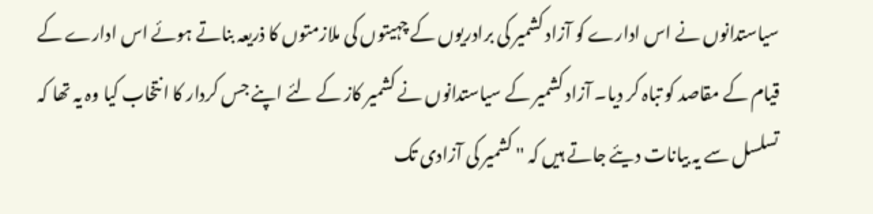سیاستدانوں نے اس ادارے کو آزاد کشمیر کی برادریوں کے چہیتوں کی ملازمتوں کا ذریعہ بناتے ہوئے اس ادارے کے قیام کے مقاصد کو تباہ کر دیا۔ آزاد کشمیر کے سیاستدانوں نے کشمیر کاز کے لئے اپنے جس کردار کا انتخاب کیا وہ یہ تھا کہ تسلسل سے یہ بیانات دیئے جاتے ہیں کہ '' کشمیر کی آزادی تک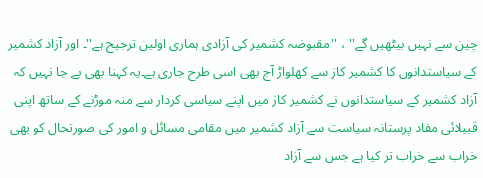چین سے نہیں بیٹھیں گے'' ، ''مقبوضہ کشمیر کی آزادی ہماری اولین ترجیح ہے''۔ اور آزاد کشمیر کے سیاستدانوں کا کشمیر کاز سے کھلواڑ آج بھی اسی طرح جاری ہے۔یہ کہنا بھی بے جا نہیں کہ آزاد کشمیر کے سیاستدانوں نے کشمیر کاز میں اپنے سیاسی کردار سے منہ موڑنے کے ساتھ اپنی قبیلائی مفاد پرستانہ سیاست سے آزاد کشمیر میں مقامی مسائل و امور کی صورتحال کو بھی خراب سے خراب تر کیا ہے جس سے آزاد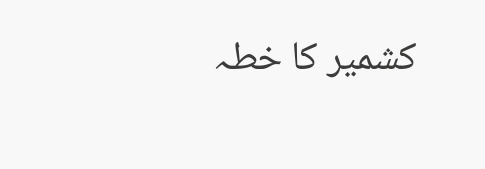کشمیر کا خطہ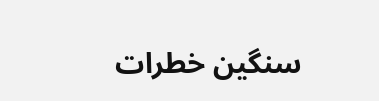سنگین خطرات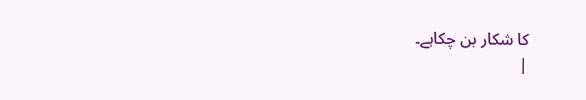کا شکار بن چکاہے۔
|